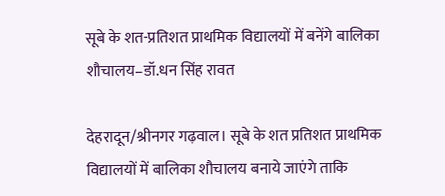सूबे के शत-प्रतिशत प्राथमिक विद्यालयों में बनेंगे बालिका शौचालय–डॉ.धन सिंह रावत

देहरादून/श्रीनगर गढ़वाल। सूबे के शत प्रतिशत प्राथमिक विद्यालयों में बालिका शौचालय बनाये जाएंगे ताकि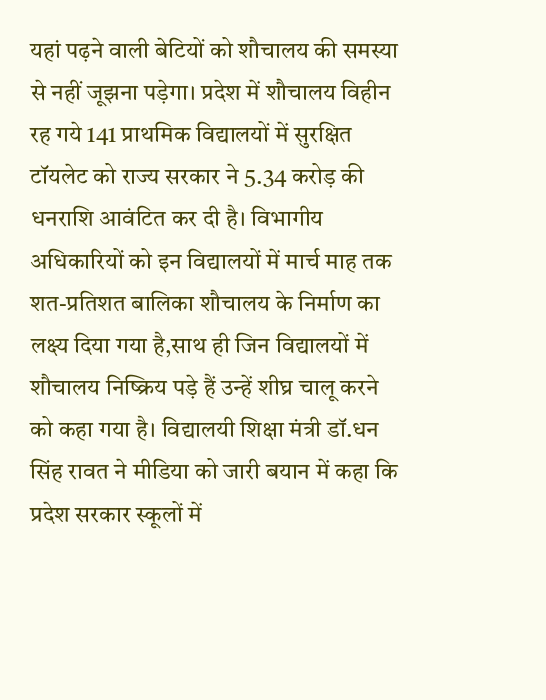यहां पढ़ने वाली बेटियों को शौचालय की समस्या से नहीं जूझना पड़ेगा। प्रदेश में शौचालय विहीन रह गये 141 प्राथमिक विद्यालयों में सुरक्षित टॉयलेट को राज्य सरकार ने 5.34 करोड़ की धनराशि आवंटित कर दी है। विभागीय अधिकारियों को इन विद्यालयों में मार्च माह तक शत-प्रतिशत बालिका शौचालय के निर्माण का लक्ष्य दिया गया है,साथ ही जिन विद्यालयों में शौचालय निष्क्रिय पड़े हैं उन्हें शीघ्र चालू करने को कहा गया है। विद्यालयी शिक्षा मंत्री डॉ.धन सिंह रावत ने मीडिया को जारी बयान में कहा कि प्रदेश सरकार स्कूलों में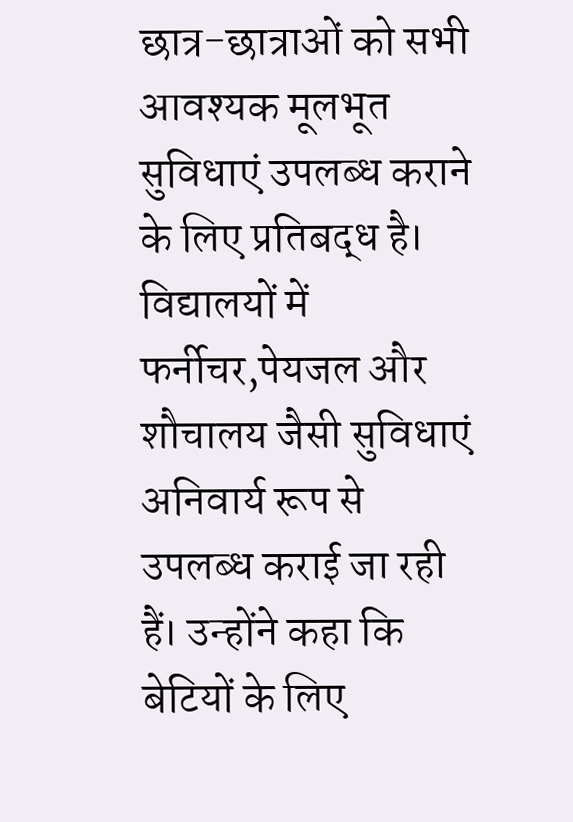छात्र-छात्राओं को सभी आवश्यक मूलभूत सुविधाएं उपलब्ध कराने के लिए प्रतिबद्ध है। विद्यालयों में फर्नीचर,पेयजल और शौचालय जैसी सुविधाएं अनिवार्य रूप से उपलब्ध कराई जा रही हैं। उन्होंने कहा कि बेटियों के लिए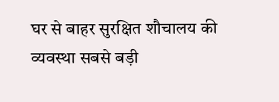घर से बाहर सुरक्षित शौचालय की व्यवस्था सबसे बड़ी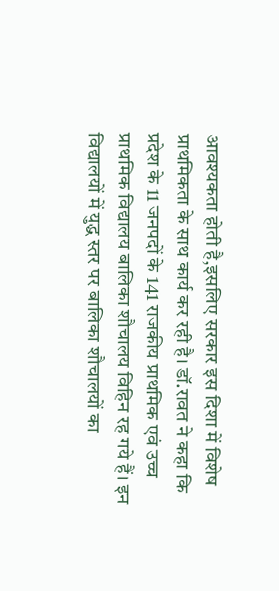आवश्यकता होती है,इसलिए सरकार इस दिशा में विशेष प्राथमिकता के साथ कार्य कर रही है। डॉ.रावत ने कहा कि प्रदेश के 11 जनपदों के 141 राजकीय प्राथमिक एवं उच्च प्राथमिक विद्यालय बालिका शौचालय विहिन रह गये हैं। इन विद्यालयों में युद्ध स्तर पर बालिका शौचालयों का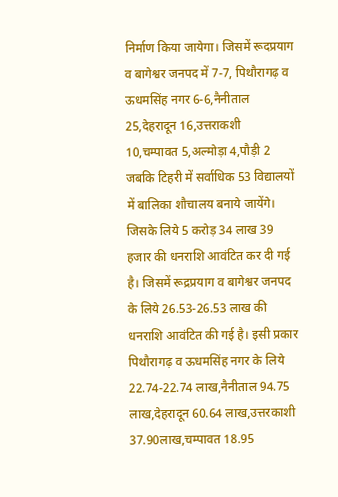निर्माण किया जायेगा। जिसमें रूदप्रयाग व बागेश्वर जनपद में 7-7, पिथौरागढ़ व ऊधमसिंह नगर 6-6,नैनीताल 25,देहरादून 16,उत्तराकशी 10,चम्पावत 5,अल्मोड़ा 4,पौड़ी 2 जबकि टिहरी में सर्वाधिक 53 विद्यालयों में बालिका शौचालय बनाये जायेंगे। जिसके लिये 5 करोड़ 34 लाख 39 हजार की धनराशि आवंटित कर दी गई है। जिसमें रूद्रप्रयाग व बागेश्वर जनपद के लिये 26.53-26.53 लाख की धनराशि आवंटित की गई है। इसी प्रकार पिथौरागढ़ व ऊधमसिंह नगर के लिये 22.74-22.74 लाख,नैनीताल 94.75 लाख,देहरादून 60.64 लाख,उत्तरकाशी 37.90लाख,चम्पावत 18.95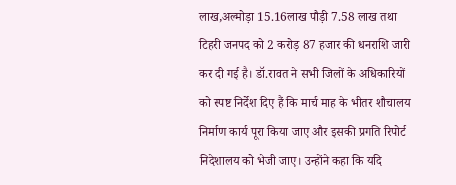लाख,अल्मोड़ा 15.16लाख पौड़ी 7.58 लाख तथा टिहरी जनपद को 2 करोड़ 87 हजार की धनराशि जारी कर दी गई है। डॉ.रावत ने सभी जिलों के अधिकारियों को स्पष्ट निर्देश दिए हैं कि मार्च माह के भीतर शौचालय निर्माण कार्य पूरा किया जाए और इसकी प्रगति रिपोर्ट निदेशालय को भेजी जाए। उन्होंने कहा कि यदि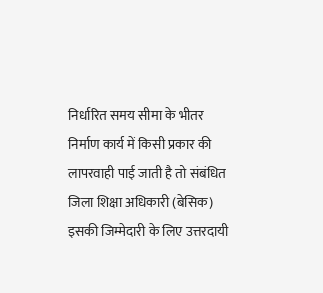निर्धारित समय सीमा के भीतर निर्माण कार्य में किसी प्रकार की लापरवाही पाई जाती है तो संबंधित जिला शिक्षा अधिकारी (बेसिक) इसकी जिम्मेदारी के लिए उत्तरदायी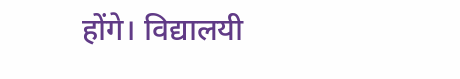होंगे। विद्यालयी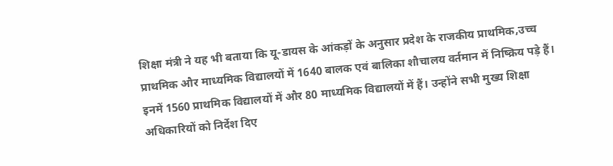शिक्षा मंत्री ने यह भी बताया कि यू-डायस के आंकड़ों के अनुसार प्रदेश के राजकीय प्राथमिक,उच्च प्राथमिक और माध्यमिक विद्यालयों में 1640 बालक एवं बालिका शौचालय वर्तमान में निष्क्रिय पड़े हैं। इनमें 1560 प्राथमिक विद्यालयों में और 80 माध्यमिक विद्यालयों में हैं। उन्होंने सभी मुख्य शिक्षा अधिकारियों को निर्देश दिए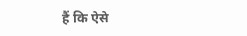हैं कि ऐसे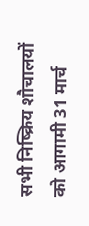सभी निष्क्रिय शौचालयों को आगामी 31 मार्च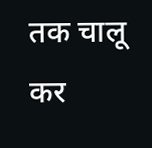तक चालू कर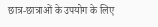छात्र-छात्राओं के उपयोग के लिए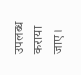उपलब्ध कराया जाए।